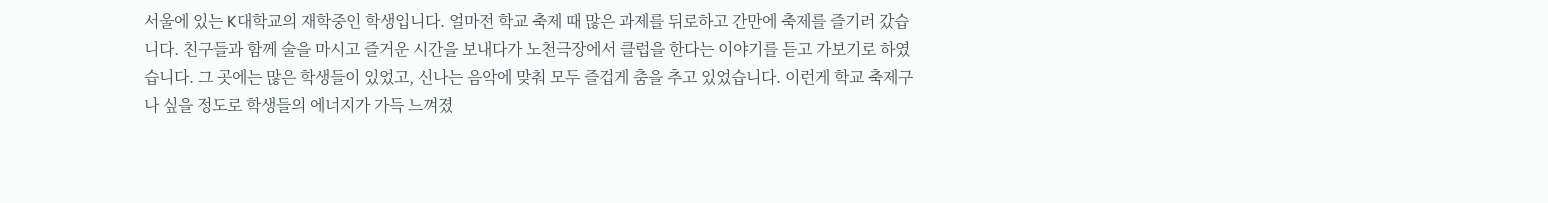서울에 있는 K대학교의 재학중인 학생입니다. 얼마전 학교 축제 때 많은 과제를 뒤로하고 간만에 축제를 즐기러 갔습니다. 친구들과 함께 술을 마시고 즐거운 시간을 보내다가 노천극장에서 클럽을 한다는 이야기를 듣고 가보기로 하였습니다. 그 곳에는 많은 학생들이 있었고, 신나는 음악에 맞춰 모두 즐겁게 춤을 추고 있었습니다. 이런게 학교 축제구나 싶을 정도로 학생들의 에너지가 가득 느껴졌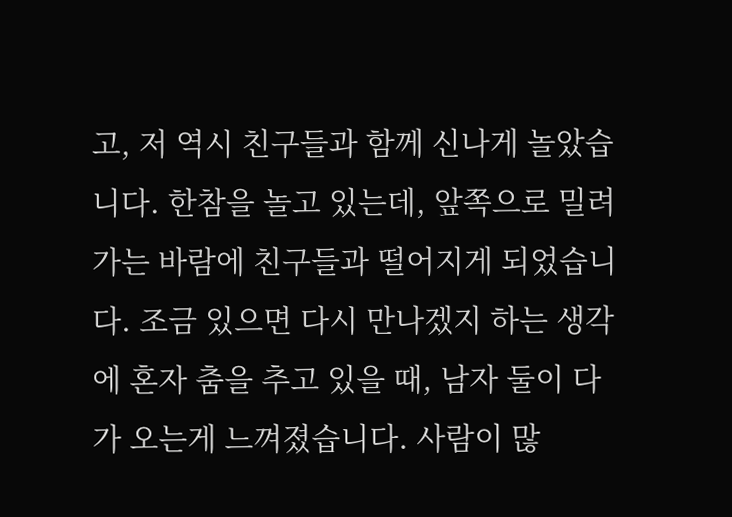고, 저 역시 친구들과 함께 신나게 놀았습니다. 한참을 놀고 있는데, 앞쪽으로 밀려가는 바람에 친구들과 떨어지게 되었습니다. 조금 있으면 다시 만나겠지 하는 생각에 혼자 춤을 추고 있을 때, 남자 둘이 다가 오는게 느껴졌습니다. 사람이 많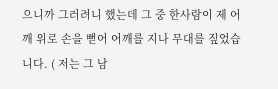으니까 그러려니 했는데 그 중 한사람이 제 어깨 위로 손을 뻗어 어깨를 지나 무대를 짚었습니다. ( 저는 그 남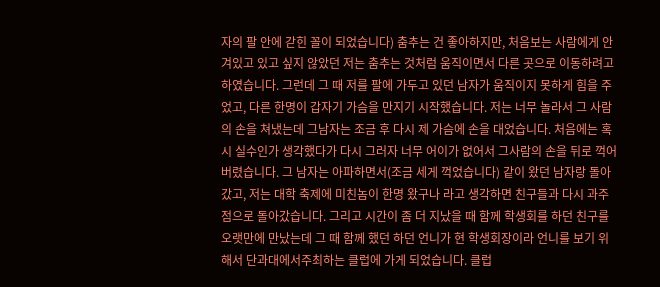자의 팔 안에 갇힌 꼴이 되었습니다) 춤추는 건 좋아하지만, 처음보는 사람에게 안겨있고 있고 싶지 않았던 저는 춤추는 것처럼 움직이면서 다른 곳으로 이동하려고 하였습니다. 그런데 그 때 저를 팔에 가두고 있던 남자가 움직이지 못하게 힘을 주었고, 다른 한명이 갑자기 가슴을 만지기 시작했습니다. 저는 너무 놀라서 그 사람의 손을 쳐냈는데 그남자는 조금 후 다시 제 가슴에 손을 대었습니다. 처음에는 혹시 실수인가 생각했다가 다시 그러자 너무 어이가 없어서 그사람의 손을 뒤로 꺽어버렸습니다. 그 남자는 아파하면서(조금 세게 꺽었습니다) 같이 왔던 남자랑 돌아갔고, 저는 대학 축제에 미친놈이 한명 왔구나 라고 생각하면 친구들과 다시 과주점으로 돌아갔습니다. 그리고 시간이 좀 더 지났을 때 함께 학생회를 하던 친구를 오랫만에 만났는데 그 때 함께 했던 하던 언니가 현 학생회장이라 언니를 보기 위해서 단과대에서주최하는 클럽에 가게 되었습니다. 클럽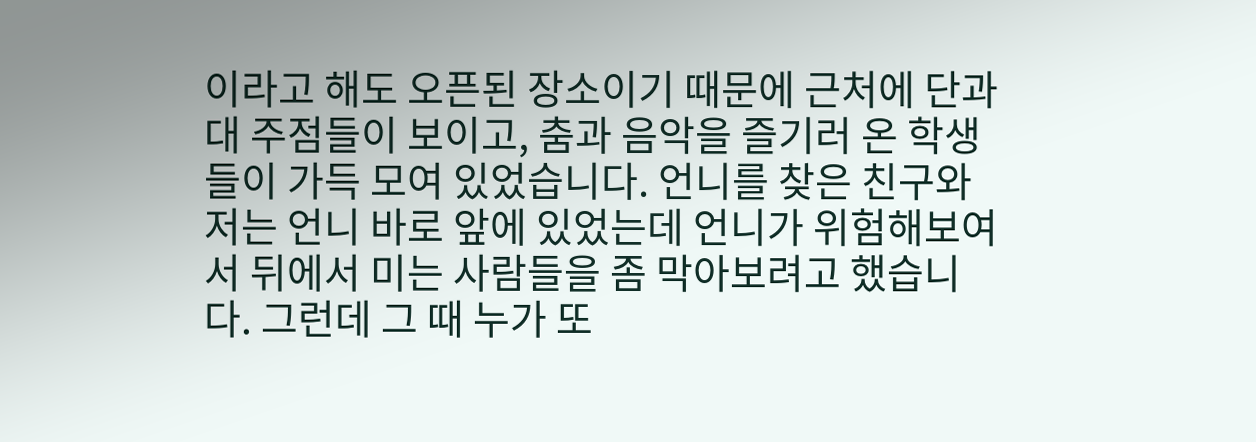이라고 해도 오픈된 장소이기 때문에 근처에 단과대 주점들이 보이고, 춤과 음악을 즐기러 온 학생들이 가득 모여 있었습니다. 언니를 찾은 친구와 저는 언니 바로 앞에 있었는데 언니가 위험해보여서 뒤에서 미는 사람들을 좀 막아보려고 했습니다. 그런데 그 때 누가 또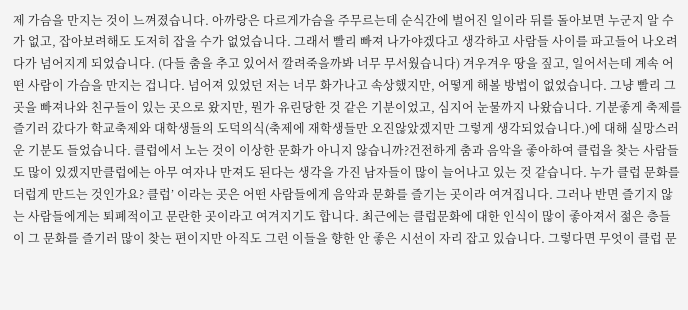제 가슴을 만지는 것이 느껴졌습니다. 아까랑은 다르게가슴을 주무르는데 순식간에 벌어진 일이라 뒤를 돌아보면 누군지 알 수 가 없고, 잡아보려해도 도저히 잡을 수가 없었습니다. 그래서 빨리 빠져 나가야겠다고 생각하고 사람들 사이를 파고들어 나오려다가 넘어지게 되었습니다. (다들 춤을 추고 있어서 깔려죽을까봐 너무 무서웠습니다) 겨우겨우 땅을 짚고, 일어서는데 계속 어떤 사람이 가슴을 만지는 겁니다. 넘어져 있었던 저는 너무 화가나고 속상했지만, 어떻게 해볼 방법이 없었습니다. 그냥 빨리 그 곳을 빠져나와 친구들이 있는 곳으로 왔지만, 뭔가 유린당한 것 같은 기분이었고, 심지어 눈물까지 나왔습니다. 기분좋게 축제를 즐기러 갔다가 학교축제와 대학생들의 도덕의식(축제에 재학생들만 오진않았겠지만 그렇게 생각되었습니다.)에 대해 실망스러운 기분도 들었습니다. 클럽에서 노는 것이 이상한 문화가 아니지 않습니까?건전하게 춤과 음악을 좋아하여 클럽을 찾는 사람들도 많이 있겠지만클럽에는 아무 여자나 만져도 된다는 생각을 가진 남자들이 많이 늘어나고 있는 것 같습니다. 누가 클럽 문화를 더럽게 만드는 것인가요? 클럽’ 이라는 곳은 어떤 사람들에게 음악과 문화를 즐기는 곳이라 여겨집니다. 그러나 반면 즐기지 않는 사람들에게는 퇴폐적이고 문란한 곳이라고 여겨지기도 합니다. 최근에는 클럽문화에 대한 인식이 많이 좋아져서 젊은 층들이 그 문화를 즐기러 많이 찾는 편이지만 아직도 그런 이들을 향한 안 좋은 시선이 자리 잡고 있습니다. 그렇다면 무엇이 클럽 문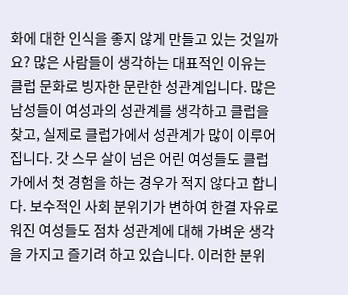화에 대한 인식을 좋지 않게 만들고 있는 것일까요? 많은 사람들이 생각하는 대표적인 이유는 클럽 문화로 빙자한 문란한 성관계입니다. 많은 남성들이 여성과의 성관계를 생각하고 클럽을 찾고, 실제로 클럽가에서 성관계가 많이 이루어집니다. 갓 스무 살이 넘은 어린 여성들도 클럽가에서 첫 경험을 하는 경우가 적지 않다고 합니다. 보수적인 사회 분위기가 변하여 한결 자유로워진 여성들도 점차 성관계에 대해 가벼운 생각을 가지고 즐기려 하고 있습니다. 이러한 분위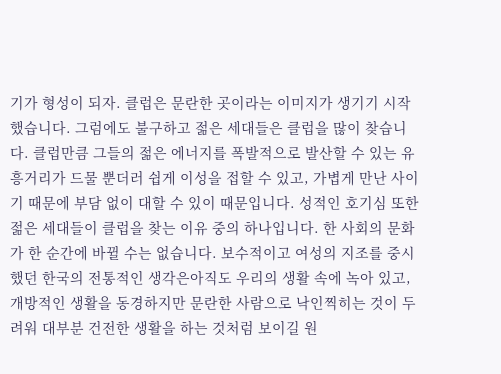기가 형성이 되자. 클럽은 문란한 곳이라는 이미지가 생기기 시작했습니다. 그럼에도 불구하고 젊은 세대들은 클럽을 많이 찾습니다. 클럽만큼 그들의 젊은 에너지를 폭발적으로 발산할 수 있는 유흥거리가 드물 뿐더러 쉽게 이성을 접할 수 있고, 가볍게 만난 사이기 때문에 부담 없이 대할 수 있이 때문입니다. 성적인 호기심 또한 젊은 세대들이 클럽을 찾는 이유 중의 하나입니다. 한 사회의 문화가 한 순간에 바뀔 수는 없습니다. 보수적이고 여성의 지조를 중시했던 한국의 전통적인 생각은아직도 우리의 생활 속에 녹아 있고, 개방적인 생활을 동경하지만 문란한 사람으로 낙인찍히는 것이 두려워 대부분 건전한 생활을 하는 것처럼 보이길 원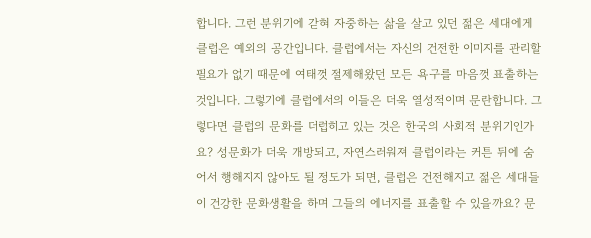합니다. 그런 분위기에 갇혀 자중하는 삶을 살고 있던 젊은 세대에게 클럽은 예외의 공간입니다. 클럽에서는 자신의 건전한 이미지를 관리할 필요가 없기 때문에 여태껏 절제해왔던 모든 욕구를 마음껏 표출하는 것입니다. 그렇기에 클럽에서의 이들은 더욱 열성적이며 문란합니다. 그렇다면 클럽의 문화를 더럽히고 있는 것은 한국의 사회적 분위기인가요? 성문화가 더욱 개방되고, 자연스러워져 클럽이라는 커튼 뒤에 숨어서 행해지지 않아도 될 정도가 되면, 클럽은 건전해지고 젊은 세대들이 건강한 문화생활을 하며 그들의 에너지를 표출할 수 있을까요? 문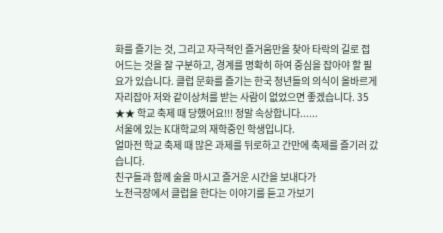화를 즐기는 것, 그리고 자극적인 즐거움만을 찾아 타락의 길로 접어드는 것을 잘 구분하고, 경계를 명확히 하여 중심을 잡아야 할 필요가 있습니다. 클럽 문화를 즐기는 한국 청년들의 의식이 올바르게 자리잡아 저와 같이상처를 받는 사람이 없었으면 좋겠습니다. 35
★★ 학교 축제 때 당했어요!!! 정말 속상합니다......
서울에 있는 K대학교의 재학중인 학생입니다.
얼마전 학교 축제 때 많은 과제를 뒤로하고 간만에 축제를 즐기러 갔습니다.
친구들과 함께 술을 마시고 즐거운 시간을 보내다가
노천극장에서 클럽을 한다는 이야기를 듣고 가보기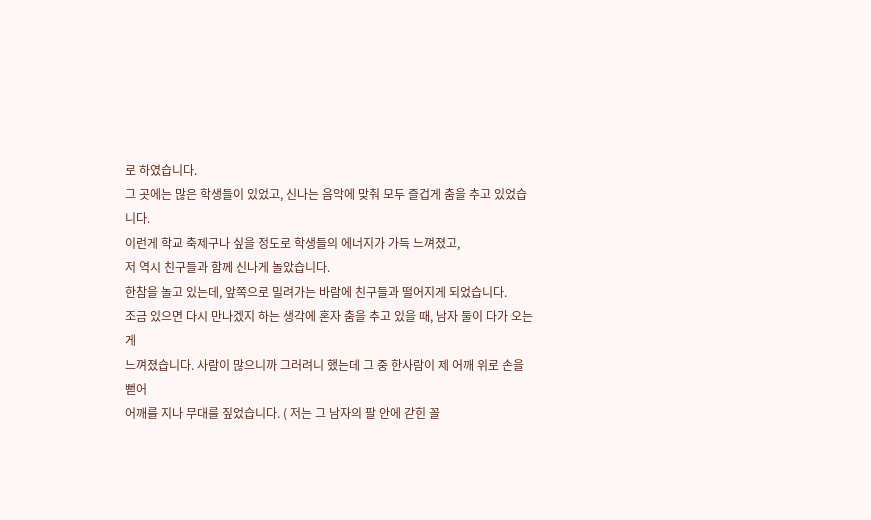로 하였습니다.
그 곳에는 많은 학생들이 있었고, 신나는 음악에 맞춰 모두 즐겁게 춤을 추고 있었습니다.
이런게 학교 축제구나 싶을 정도로 학생들의 에너지가 가득 느껴졌고,
저 역시 친구들과 함께 신나게 놀았습니다.
한참을 놀고 있는데, 앞쪽으로 밀려가는 바람에 친구들과 떨어지게 되었습니다.
조금 있으면 다시 만나겠지 하는 생각에 혼자 춤을 추고 있을 때, 남자 둘이 다가 오는게
느껴졌습니다. 사람이 많으니까 그러려니 했는데 그 중 한사람이 제 어깨 위로 손을 뻗어
어깨를 지나 무대를 짚었습니다. ( 저는 그 남자의 팔 안에 갇힌 꼴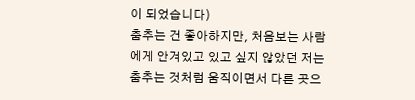이 되었습니다)
춤추는 건 좋아하지만, 처음보는 사람에게 안겨있고 있고 싶지 않았던 저는
춤추는 것처럼 움직이면서 다른 곳으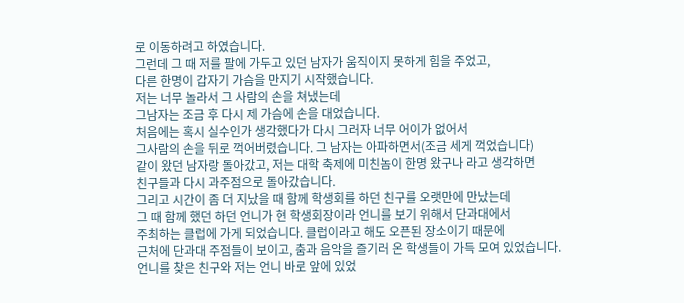로 이동하려고 하였습니다.
그런데 그 때 저를 팔에 가두고 있던 남자가 움직이지 못하게 힘을 주었고,
다른 한명이 갑자기 가슴을 만지기 시작했습니다.
저는 너무 놀라서 그 사람의 손을 쳐냈는데
그남자는 조금 후 다시 제 가슴에 손을 대었습니다.
처음에는 혹시 실수인가 생각했다가 다시 그러자 너무 어이가 없어서
그사람의 손을 뒤로 꺽어버렸습니다. 그 남자는 아파하면서(조금 세게 꺽었습니다)
같이 왔던 남자랑 돌아갔고, 저는 대학 축제에 미친놈이 한명 왔구나 라고 생각하면
친구들과 다시 과주점으로 돌아갔습니다.
그리고 시간이 좀 더 지났을 때 함께 학생회를 하던 친구를 오랫만에 만났는데
그 때 함께 했던 하던 언니가 현 학생회장이라 언니를 보기 위해서 단과대에서
주최하는 클럽에 가게 되었습니다. 클럽이라고 해도 오픈된 장소이기 때문에
근처에 단과대 주점들이 보이고, 춤과 음악을 즐기러 온 학생들이 가득 모여 있었습니다.
언니를 찾은 친구와 저는 언니 바로 앞에 있었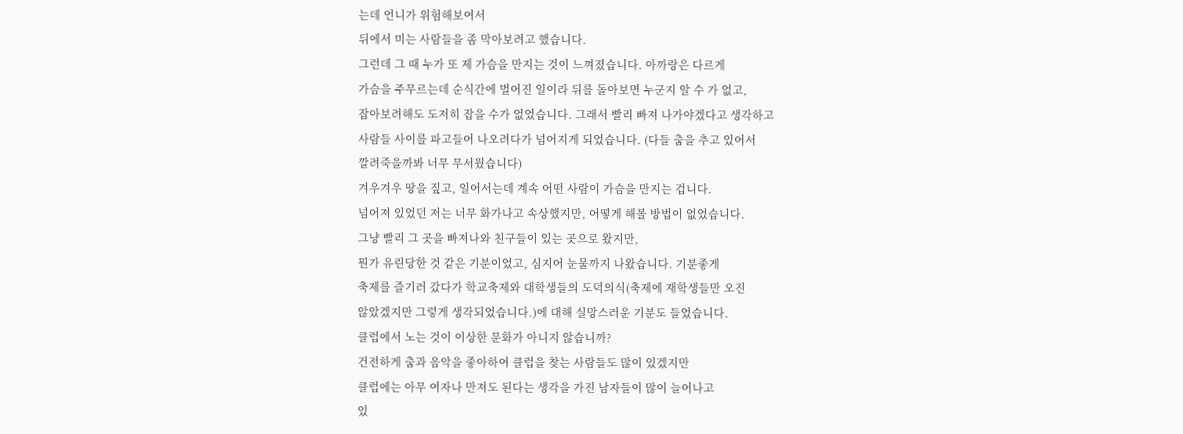는데 언니가 위험해보여서
뒤에서 미는 사람들을 좀 막아보려고 했습니다.
그런데 그 때 누가 또 제 가슴을 만지는 것이 느껴졌습니다. 아까랑은 다르게
가슴을 주무르는데 순식간에 벌어진 일이라 뒤를 돌아보면 누군지 알 수 가 없고,
잡아보려해도 도저히 잡을 수가 없었습니다. 그래서 빨리 빠져 나가야겠다고 생각하고
사람들 사이를 파고들어 나오려다가 넘어지게 되었습니다. (다들 춤을 추고 있어서
깔려죽을까봐 너무 무서웠습니다)
겨우겨우 땅을 짚고, 일어서는데 계속 어떤 사람이 가슴을 만지는 겁니다.
넘어져 있었던 저는 너무 화가나고 속상했지만, 어떻게 해볼 방법이 없었습니다.
그냥 빨리 그 곳을 빠져나와 친구들이 있는 곳으로 왔지만,
뭔가 유린당한 것 같은 기분이었고, 심지어 눈물까지 나왔습니다. 기분좋게
축제를 즐기러 갔다가 학교축제와 대학생들의 도덕의식(축제에 재학생들만 오진
않았겠지만 그렇게 생각되었습니다.)에 대해 실망스러운 기분도 들었습니다.
클럽에서 노는 것이 이상한 문화가 아니지 않습니까?
건전하게 춤과 음악을 좋아하여 클럽을 찾는 사람들도 많이 있겠지만
클럽에는 아무 여자나 만져도 된다는 생각을 가진 남자들이 많이 늘어나고
있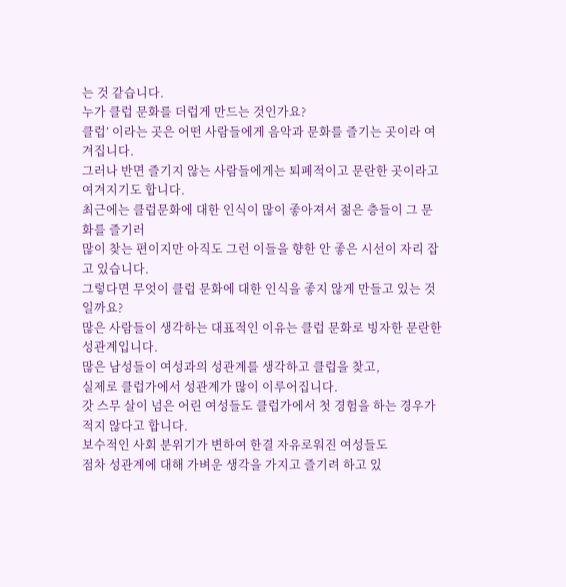는 것 같습니다.
누가 클럽 문화를 더럽게 만드는 것인가요?
클럽’ 이라는 곳은 어떤 사람들에게 음악과 문화를 즐기는 곳이라 여겨집니다.
그러나 반면 즐기지 않는 사람들에게는 퇴폐적이고 문란한 곳이라고 여겨지기도 합니다.
최근에는 클럽문화에 대한 인식이 많이 좋아져서 젊은 층들이 그 문화를 즐기러
많이 찾는 편이지만 아직도 그런 이들을 향한 안 좋은 시선이 자리 잡고 있습니다.
그렇다면 무엇이 클럽 문화에 대한 인식을 좋지 않게 만들고 있는 것일까요?
많은 사람들이 생각하는 대표적인 이유는 클럽 문화로 빙자한 문란한 성관계입니다.
많은 남성들이 여성과의 성관계를 생각하고 클럽을 찾고,
실제로 클럽가에서 성관계가 많이 이루어집니다.
갓 스무 살이 넘은 어린 여성들도 클럽가에서 첫 경험을 하는 경우가 적지 않다고 합니다.
보수적인 사회 분위기가 변하여 한결 자유로워진 여성들도
점차 성관계에 대해 가벼운 생각을 가지고 즐기려 하고 있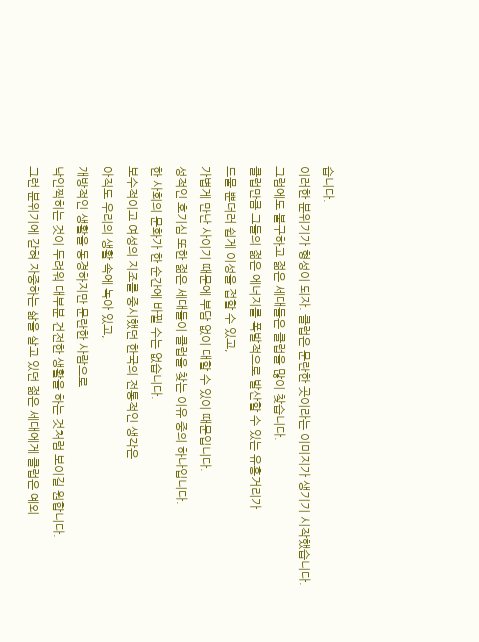습니다.
이러한 분위기가 형성이 되자. 클럽은 문란한 곳이라는 이미지가 생기기 시작했습니다.
그럼에도 불구하고 젊은 세대들은 클럽을 많이 찾습니다.
클럽만큼 그들의 젊은 에너지를 폭발적으로 발산할 수 있는 유흥거리가
드물 뿐더러 쉽게 이성을 접할 수 있고,
가볍게 만난 사이기 때문에 부담 없이 대할 수 있이 때문입니다.
성적인 호기심 또한 젊은 세대들이 클럽을 찾는 이유 중의 하나입니다.
한 사회의 문화가 한 순간에 바뀔 수는 없습니다.
보수적이고 여성의 지조를 중시했던 한국의 전통적인 생각은
아직도 우리의 생활 속에 녹아 있고,
개방적인 생활을 동경하지만 문란한 사람으로
낙인찍히는 것이 두려워 대부분 건전한 생활을 하는 것처럼 보이길 원합니다.
그런 분위기에 갇혀 자중하는 삶을 살고 있던 젊은 세대에게 클럽은 예외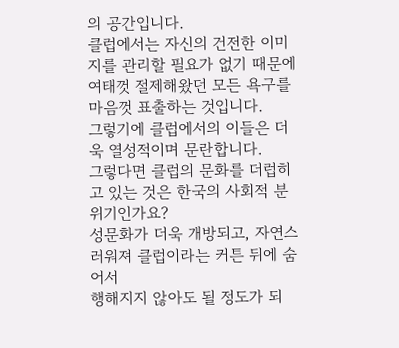의 공간입니다.
클럽에서는 자신의 건전한 이미지를 관리할 필요가 없기 때문에
여태껏 절제해왔던 모든 욕구를 마음껏 표출하는 것입니다.
그렇기에 클럽에서의 이들은 더욱 열성적이며 문란합니다.
그렇다면 클럽의 문화를 더럽히고 있는 것은 한국의 사회적 분위기인가요?
성문화가 더욱 개방되고, 자연스러워져 클럽이라는 커튼 뒤에 숨어서
행해지지 않아도 될 정도가 되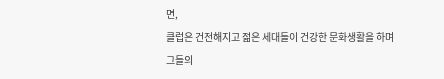면,
클럽은 건전해지고 젊은 세대들이 건강한 문화생활을 하며
그들의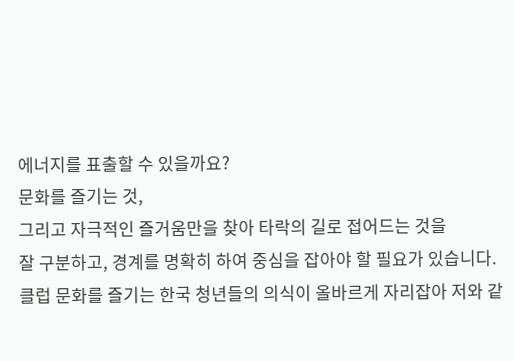에너지를 표출할 수 있을까요?
문화를 즐기는 것,
그리고 자극적인 즐거움만을 찾아 타락의 길로 접어드는 것을
잘 구분하고, 경계를 명확히 하여 중심을 잡아야 할 필요가 있습니다.
클럽 문화를 즐기는 한국 청년들의 의식이 올바르게 자리잡아 저와 같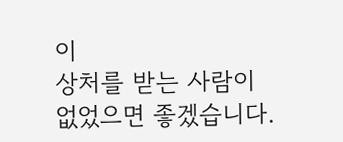이
상처를 받는 사람이 없었으면 좋겠습니다.